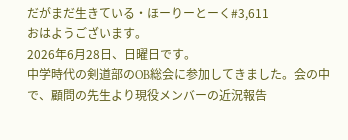だがまだ生きている・ほーりーとーく#3,611
おはようございます。
2026年6月28日、日曜日です。
中学時代の剣道部のOB総会に参加してきました。会の中で、顧問の先生より現役メンバーの近況報告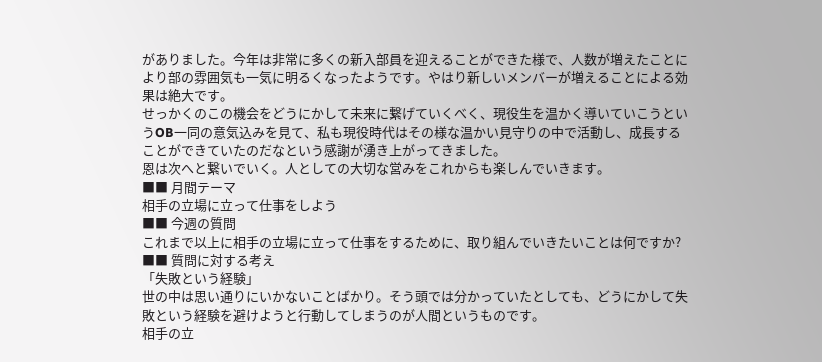がありました。今年は非常に多くの新入部員を迎えることができた様で、人数が増えたことにより部の雰囲気も一気に明るくなったようです。やはり新しいメンバーが増えることによる効果は絶大です。
せっかくのこの機会をどうにかして未来に繋げていくべく、現役生を温かく導いていこうというOB一同の意気込みを見て、私も現役時代はその様な温かい見守りの中で活動し、成長することができていたのだなという感謝が湧き上がってきました。
恩は次へと繋いでいく。人としての大切な営みをこれからも楽しんでいきます。
■■ 月間テーマ
相手の立場に立って仕事をしよう
■■ 今週の質問
これまで以上に相手の立場に立って仕事をするために、取り組んでいきたいことは何ですか?
■■ 質問に対する考え
「失敗という経験」
世の中は思い通りにいかないことばかり。そう頭では分かっていたとしても、どうにかして失敗という経験を避けようと行動してしまうのが人間というものです。
相手の立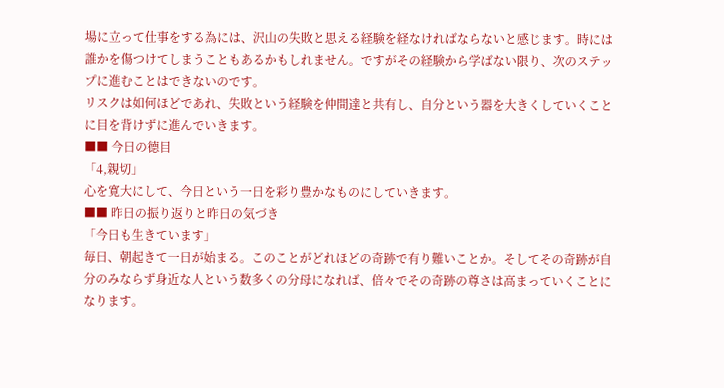場に立って仕事をする為には、沢山の失敗と思える経験を経なければならないと感じます。時には誰かを傷つけてしまうこともあるかもしれません。ですがその経験から学ばない限り、次のステップに進むことはできないのです。
リスクは如何ほどであれ、失敗という経験を仲間達と共有し、自分という器を大きくしていくことに目を背けずに進んでいきます。
■■ 今日の德目
「4,親切」
心を寛大にして、今日という一日を彩り豊かなものにしていきます。
■■ 昨日の振り返りと昨日の気づき
「今日も生きています」
毎日、朝起きて一日が始まる。このことがどれほどの奇跡で有り難いことか。そしてその奇跡が自分のみならず身近な人という数多くの分母になれば、倍々でその奇跡の尊さは高まっていくことになります。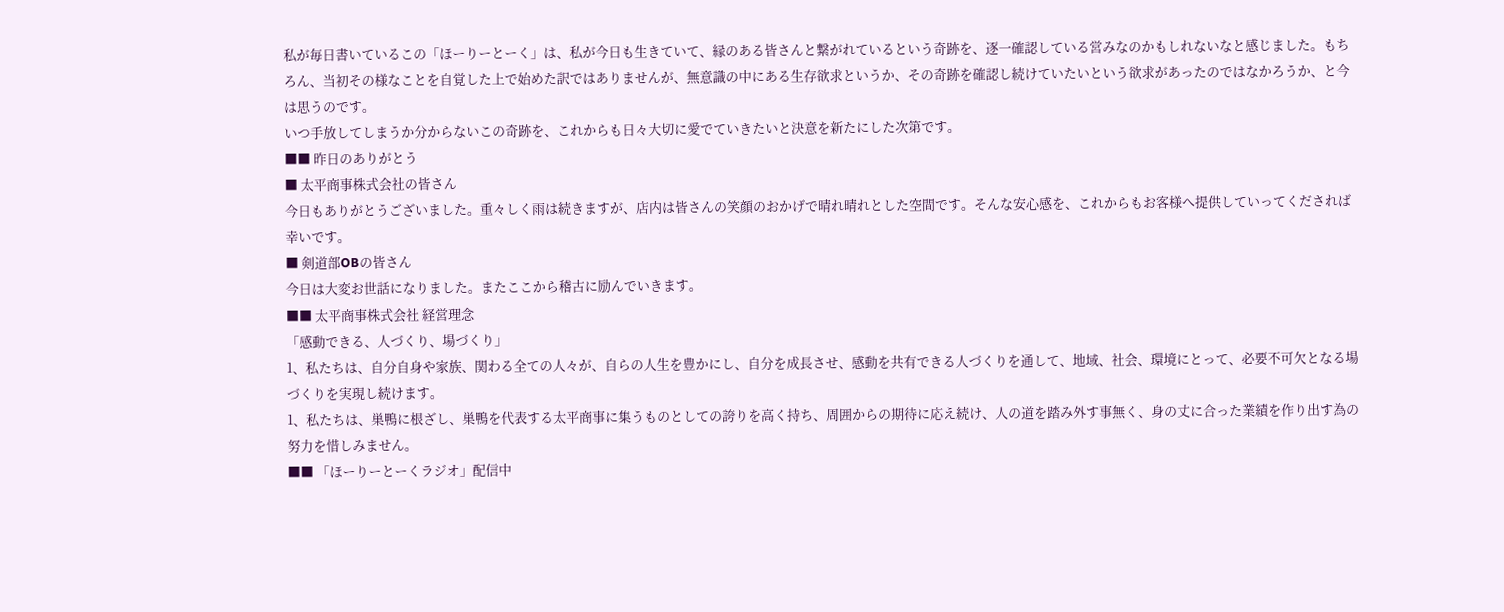私が毎日書いているこの「ほーりーとーく」は、私が今日も生きていて、縁のある皆さんと繋がれているという奇跡を、逐一確認している営みなのかもしれないなと感じました。もちろん、当初その様なことを自覚した上で始めた訳ではありませんが、無意識の中にある生存欲求というか、その奇跡を確認し続けていたいという欲求があったのではなかろうか、と今は思うのです。
いつ手放してしまうか分からないこの奇跡を、これからも日々大切に愛でていきたいと決意を新たにした次第です。
■■ 昨日のありがとう
■ 太平商事株式会社の皆さん
今日もありがとうございました。重々しく雨は続きますが、店内は皆さんの笑顔のおかげで晴れ晴れとした空間です。そんな安心感を、これからもお客様へ提供していってくだされば幸いです。
■ 剣道部OBの皆さん
今日は大変お世話になりました。またここから稽古に励んでいきます。
■■ 太平商事株式会社 経営理念
「感動できる、人づくり、場づくり」
1、私たちは、自分自身や家族、関わる全ての人々が、自らの人生を豊かにし、自分を成長させ、感動を共有できる人づくりを通して、地域、社会、環境にとって、必要不可欠となる場づくりを実現し続けます。
1、私たちは、巣鴨に根ざし、巣鴨を代表する太平商事に集うものとしての誇りを高く持ち、周囲からの期待に応え続け、人の道を踏み外す事無く、身の丈に合った業績を作り出す為の努力を惜しみません。
■■ 「ほーりーとーくラジオ」配信中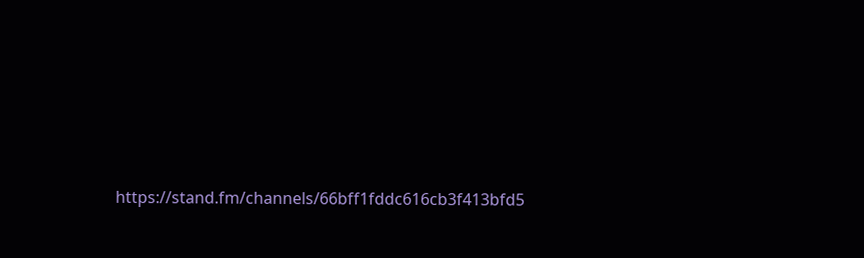https://stand.fm/channels/66bff1fddc616cb3f413bfd5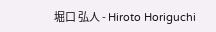堀口 弘人 - Hiroto Horiguchi